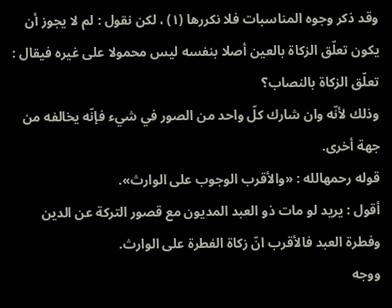وقد ذكر وجوه المناسبات فلا نكررها (١) ، لكن نقول : لم لا يجوز أن يكون تعلّق الزكاة بالعين أصلا بنفسه ليس محمولا على غيره فيقال : تعلّق الزكاة بالنصاب؟
وذلك لأنّه وان شارك كلّ واحد من الصور في شيء فإنّه يخالفه من جهة أخرى.
قوله رحمهالله : «والأقرب الوجوب على الوارث».
أقول : يريد لو مات ذو العبد المديون مع قصور التركة عن الدين وفطرة العبد فالأقرب انّ زكاة الفطرة على الوارث.
ووجه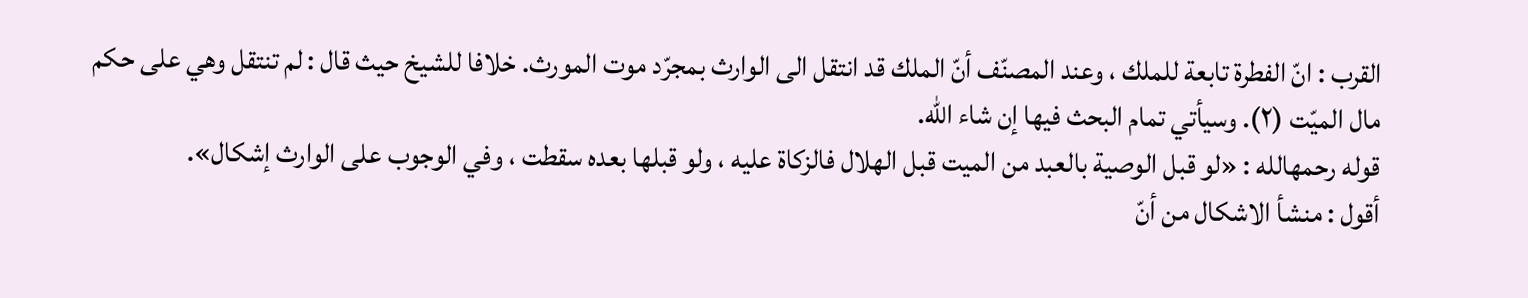القرب : انّ الفطرة تابعة للملك ، وعند المصنّف أنّ الملك قد انتقل الى الوارث بمجرّد موت المورث. خلافا للشيخ حيث قال : لم تنتقل وهي على حكم مال الميّت (٢). وسيأتي تمام البحث فيها إن شاء الله.
قوله رحمهالله : «لو قبل الوصية بالعبد من الميت قبل الهلال فالزكاة عليه ، ولو قبلها بعده سقطت ، وفي الوجوب على الوارث إشكال».
أقول : منشأ الاشكال من أنّ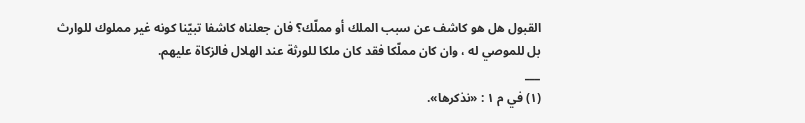القبول هل هو كاشف عن سبب الملك أو مملّك؟ فان جعلناه كاشفا تبيّنا كونه غير مملوك للوارث بل للموصي له ، وان كان مملّكا فقد كان ملكا للورثة عند الهلال فالزكاة عليهم.
___
(١) في م ١ : «نذكرها».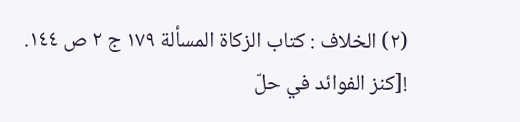(٢) الخلاف : كتاب الزكاة المسألة ١٧٩ ج ٢ ص ١٤٤.
![كنز الفوائد في حلّ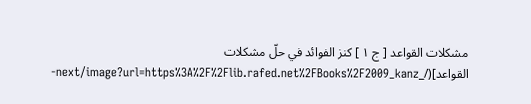مشكلات القواعد [ ج ١ ] كنز الفوائد في حلّ مشكلات القواعد](/_next/image?url=https%3A%2F%2Flib.rafed.net%2FBooks%2F2009_kanz-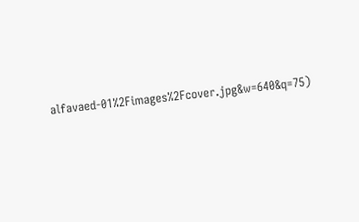alfavaed-01%2Fimages%2Fcover.jpg&w=640&q=75)